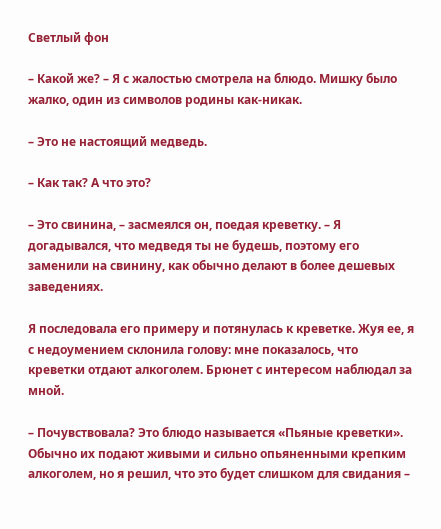Светлый фон

– Какой же? – Я с жалостью смотрела на блюдо. Мишку было жалко, один из символов родины как-никак.

– Это не настоящий медведь.

– Как так? А что это?

– Это свинина, – засмеялся он, поедая креветку. – Я догадывался, что медведя ты не будешь, поэтому его заменили на свинину, как обычно делают в более дешевых заведениях.

Я последовала его примеру и потянулась к креветке. Жуя ее, я с недоумением склонила голову: мне показалось, что креветки отдают алкоголем. Брюнет с интересом наблюдал за мной.

– Почувствовала? Это блюдо называется «Пьяные креветки». Обычно их подают живыми и сильно опьяненными крепким алкоголем, но я решил, что это будет слишком для свидания –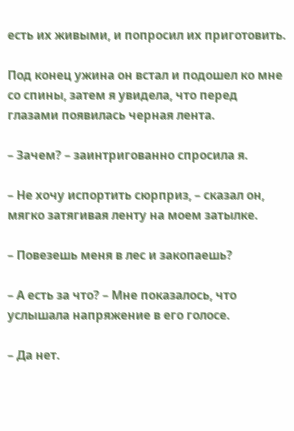есть их живыми, и попросил их приготовить.

Под конец ужина он встал и подошел ко мне со спины, затем я увидела, что перед глазами появилась черная лента.

– Зачем? – заинтригованно спросила я.

– Не хочу испортить сюрприз, – сказал он, мягко затягивая ленту на моем затылке.

– Повезешь меня в лес и закопаешь?

– А есть за что? – Мне показалось, что услышала напряжение в его голосе.

– Да нет.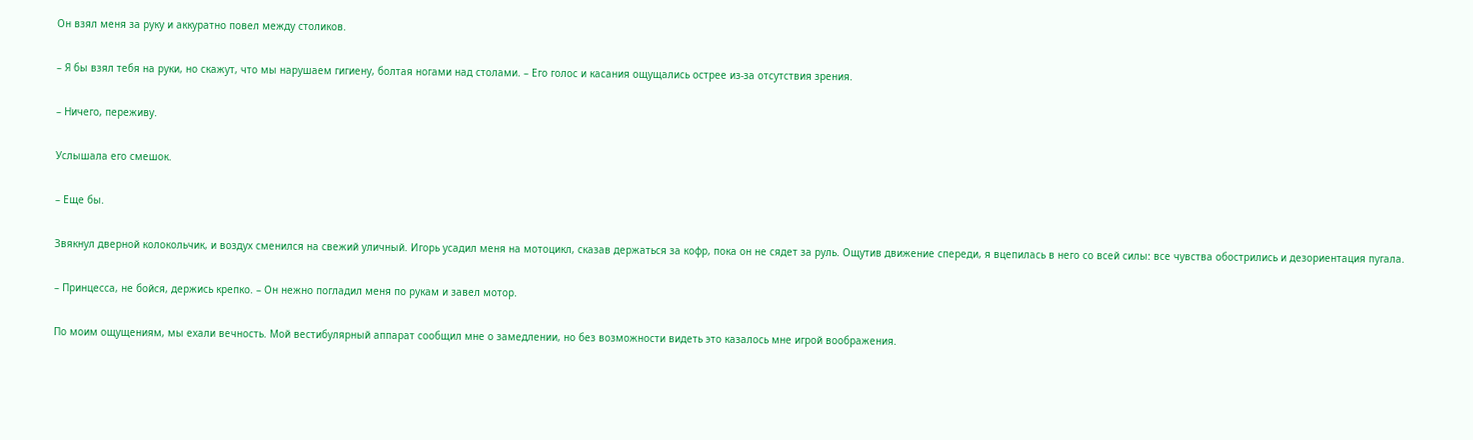Он взял меня за руку и аккуратно повел между столиков.

– Я бы взял тебя на руки, но скажут, что мы нарушаем гигиену, болтая ногами над столами. – Его голос и касания ощущались острее из-за отсутствия зрения.

– Ничего, переживу.

Услышала его смешок.

– Еще бы.

Звякнул дверной колокольчик, и воздух сменился на свежий уличный. Игорь усадил меня на мотоцикл, сказав держаться за кофр, пока он не сядет за руль. Ощутив движение спереди, я вцепилась в него со всей силы: все чувства обострились и дезориентация пугала.

– Принцесса, не бойся, держись крепко. – Он нежно погладил меня по рукам и завел мотор.

По моим ощущениям, мы ехали вечность. Мой вестибулярный аппарат сообщил мне о замедлении, но без возможности видеть это казалось мне игрой воображения.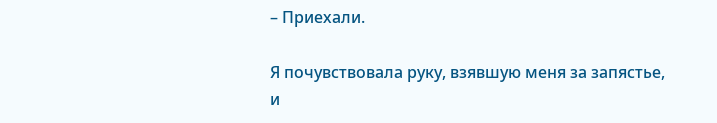– Приехали.

Я почувствовала руку, взявшую меня за запястье, и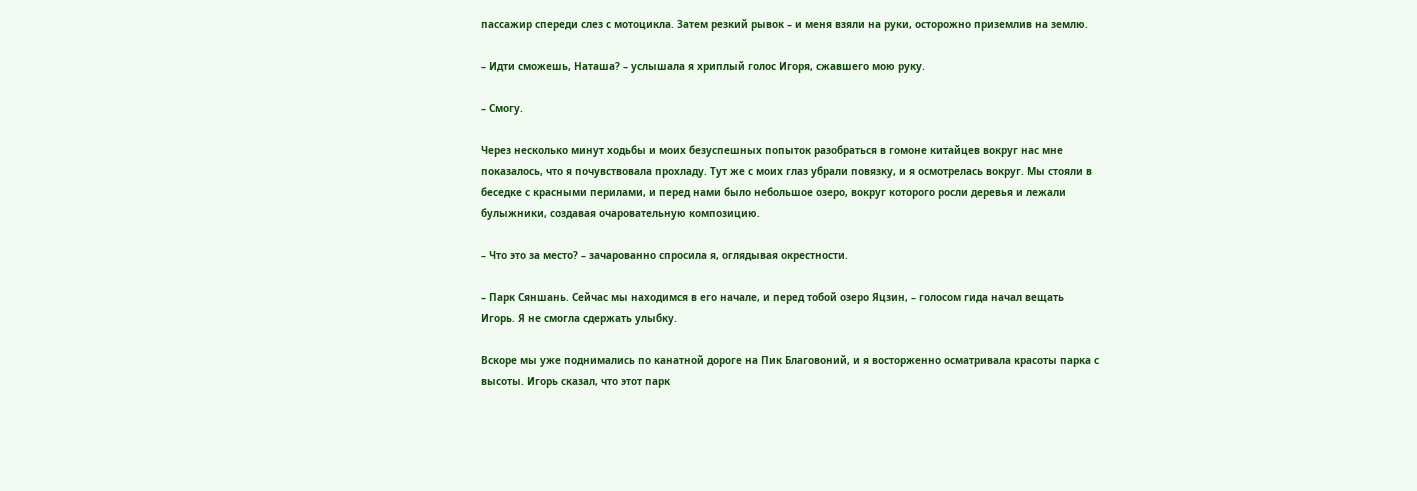пассажир спереди слез с мотоцикла. Затем резкий рывок – и меня взяли на руки, осторожно приземлив на землю.

– Идти сможешь, Наташа? – услышала я хриплый голос Игоря, сжавшего мою руку.

– Смогу.

Через несколько минут ходьбы и моих безуспешных попыток разобраться в гомоне китайцев вокруг нас мне показалось, что я почувствовала прохладу. Тут же с моих глаз убрали повязку, и я осмотрелась вокруг. Мы стояли в беседке с красными перилами, и перед нами было небольшое озеро, вокруг которого росли деревья и лежали булыжники, создавая очаровательную композицию.

– Что это за место? – зачарованно спросила я, оглядывая окрестности.

– Парк Сяншань. Сейчас мы находимся в его начале, и перед тобой озеро Яцзин, – голосом гида начал вещать Игорь. Я не смогла сдержать улыбку.

Вскоре мы уже поднимались по канатной дороге на Пик Благовоний, и я восторженно осматривала красоты парка с высоты. Игорь сказал, что этот парк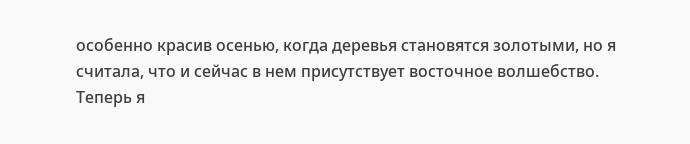особенно красив осенью, когда деревья становятся золотыми, но я считала, что и сейчас в нем присутствует восточное волшебство. Теперь я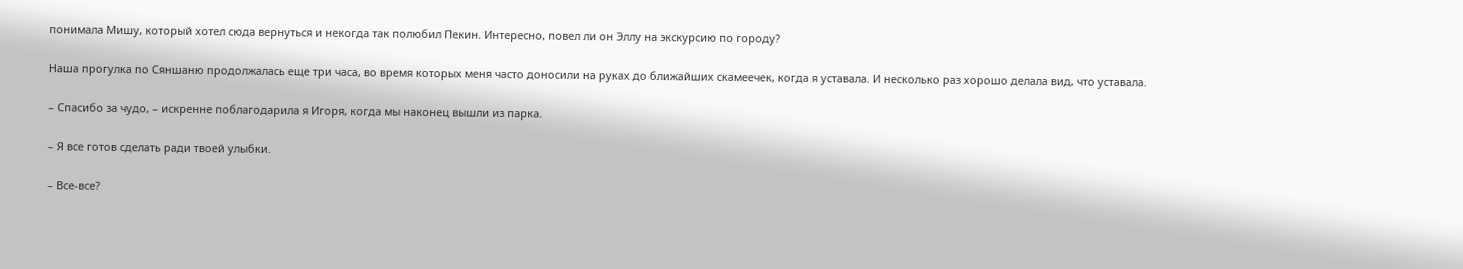понимала Мишу, который хотел сюда вернуться и некогда так полюбил Пекин. Интересно, повел ли он Эллу на экскурсию по городу?

Наша прогулка по Сяншаню продолжалась еще три часа, во время которых меня часто доносили на руках до ближайших скамеечек, когда я уставала. И несколько раз хорошо делала вид, что уставала.

– Спасибо за чудо, – искренне поблагодарила я Игоря, когда мы наконец вышли из парка.

– Я все готов сделать ради твоей улыбки.

– Все-все?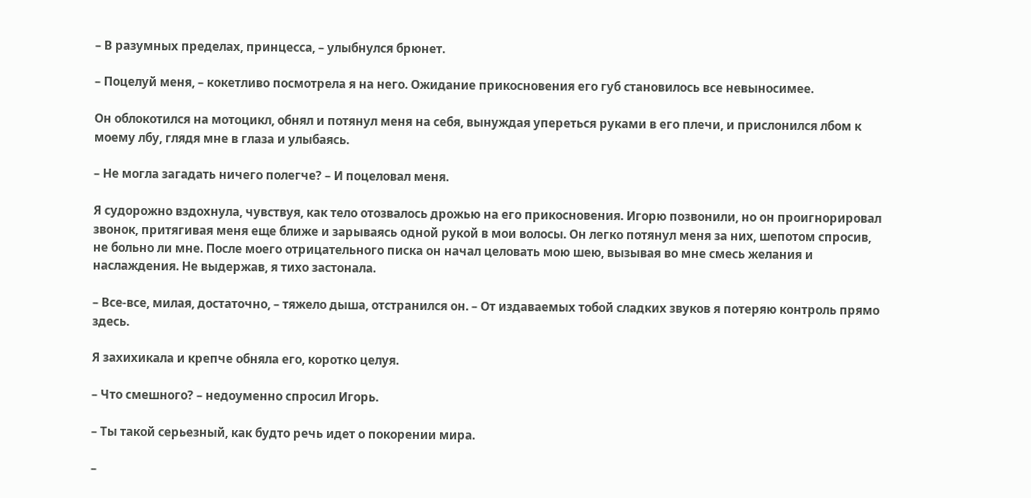– В разумных пределах, принцесса, – улыбнулся брюнет.

– Поцелуй меня, – кокетливо посмотрела я на него. Ожидание прикосновения его губ становилось все невыносимее.

Он облокотился на мотоцикл, обнял и потянул меня на себя, вынуждая упереться руками в его плечи, и прислонился лбом к моему лбу, глядя мне в глаза и улыбаясь.

– Не могла загадать ничего полегче? – И поцеловал меня.

Я судорожно вздохнула, чувствуя, как тело отозвалось дрожью на его прикосновения. Игорю позвонили, но он проигнорировал звонок, притягивая меня еще ближе и зарываясь одной рукой в мои волосы. Он легко потянул меня за них, шепотом спросив, не больно ли мне. После моего отрицательного писка он начал целовать мою шею, вызывая во мне смесь желания и наслаждения. Не выдержав, я тихо застонала.

– Все-все, милая, достаточно, – тяжело дыша, отстранился он. – От издаваемых тобой сладких звуков я потеряю контроль прямо здесь.

Я захихикала и крепче обняла его, коротко целуя.

– Что смешного? – недоуменно спросил Игорь.

– Ты такой серьезный, как будто речь идет о покорении мира.

–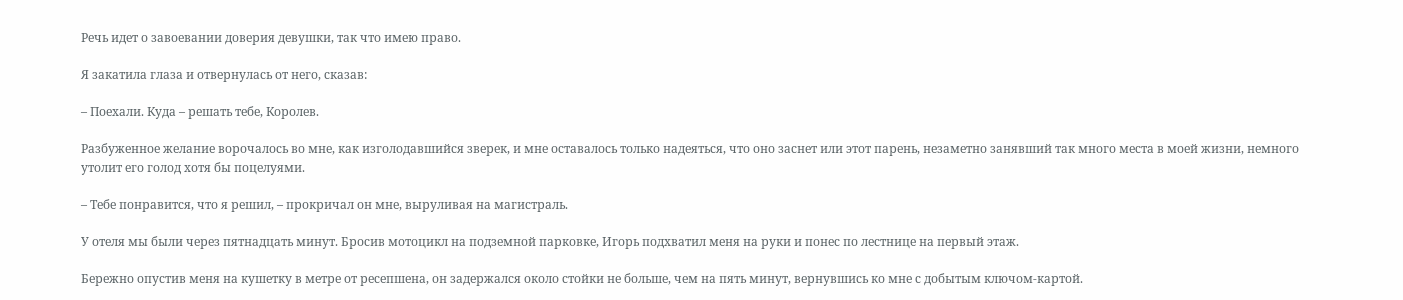Речь идет о завоевании доверия девушки, так что имею право.

Я закатила глаза и отвернулась от него, сказав:

– Поехали. Куда – решать тебе, Королев.

Разбуженное желание ворочалось во мне, как изголодавшийся зверек, и мне оставалось только надеяться, что оно заснет или этот парень, незаметно занявший так много места в моей жизни, немного утолит его голод хотя бы поцелуями.

– Тебе понравится, что я решил, – прокричал он мне, выруливая на магистраль.

У отеля мы были через пятнадцать минут. Бросив мотоцикл на подземной парковке, Игорь подхватил меня на руки и понес по лестнице на первый этаж.

Бережно опустив меня на кушетку в метре от ресепшена, он задержался около стойки не больше, чем на пять минут, вернувшись ко мне с добытым ключом-картой.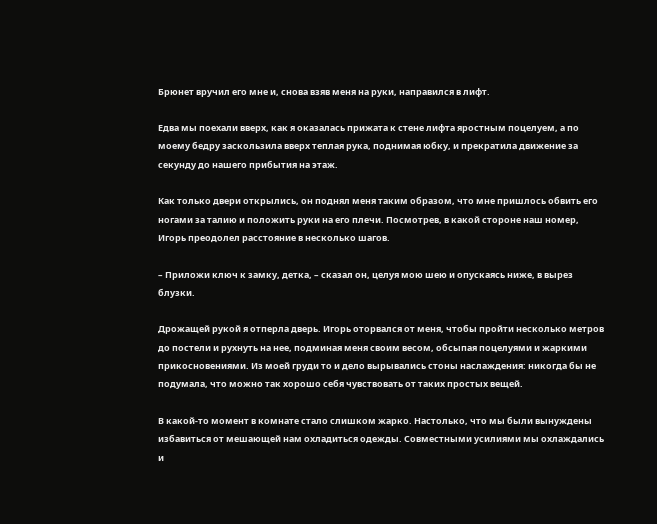Брюнет вручил его мне и, снова взяв меня на руки, направился в лифт.

Едва мы поехали вверх, как я оказалась прижата к стене лифта яростным поцелуем, а по моему бедру заскользила вверх теплая рука, поднимая юбку, и прекратила движение за секунду до нашего прибытия на этаж.

Как только двери открылись, он поднял меня таким образом, что мне пришлось обвить его ногами за талию и положить руки на его плечи. Посмотрев, в какой стороне наш номер, Игорь преодолел расстояние в несколько шагов.

– Приложи ключ к замку, детка, – сказал он, целуя мою шею и опускаясь ниже, в вырез блузки.

Дрожащей рукой я отперла дверь. Игорь оторвался от меня, чтобы пройти несколько метров до постели и рухнуть на нее, подминая меня своим весом, обсыпая поцелуями и жаркими прикосновениями. Из моей груди то и дело вырывались стоны наслаждения: никогда бы не подумала, что можно так хорошо себя чувствовать от таких простых вещей.

В какой-то момент в комнате стало слишком жарко. Настолько, что мы были вынуждены избавиться от мешающей нам охладиться одежды. Совместными усилиями мы охлаждались и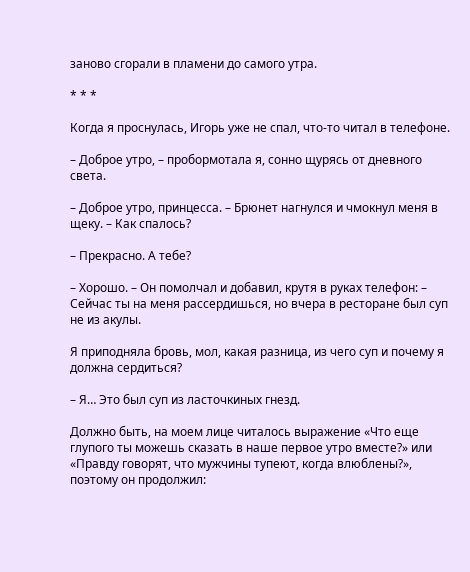заново сгорали в пламени до самого утра.

* * *

Когда я проснулась, Игорь уже не спал, что-то читал в телефоне.

– Доброе утро, – пробормотала я, сонно щурясь от дневного света.

– Доброе утро, принцесса. – Брюнет нагнулся и чмокнул меня в щеку. – Как спалось?

– Прекрасно. А тебе?

– Хорошо. – Он помолчал и добавил, крутя в руках телефон: – Сейчас ты на меня рассердишься, но вчера в ресторане был суп не из акулы.

Я приподняла бровь, мол, какая разница, из чего суп и почему я должна сердиться?

– Я… Это был суп из ласточкиных гнезд.

Должно быть, на моем лице читалось выражение «Что еще глупого ты можешь сказать в наше первое утро вместе?» или «Правду говорят, что мужчины тупеют, когда влюблены?», поэтому он продолжил: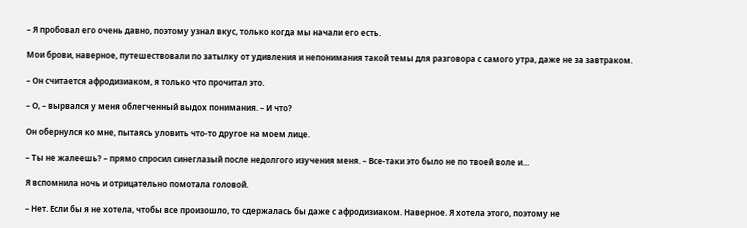– Я пробовал его очень давно, поэтому узнал вкус, только когда мы начали его есть.

Мои брови, наверное, путешествовали по затылку от удивления и непонимания такой темы для разговора с самого утра, даже не за завтраком.

– Он считается афродизиаком, я только что прочитал это.

– О, – вырвался у меня облегченный выдох понимания. – И что?

Он обернулся ко мне, пытаясь уловить что-то другое на моем лице.

– Ты не жалеешь? – прямо спросил синеглазый после недолгого изучения меня. – Все-таки это было не по твоей воле и…

Я вспомнила ночь и отрицательно помотала головой.

– Нет. Если бы я не хотела, чтобы все произошло, то сдержалась бы даже с афродизиаком. Наверное. Я хотела этого, поэтому не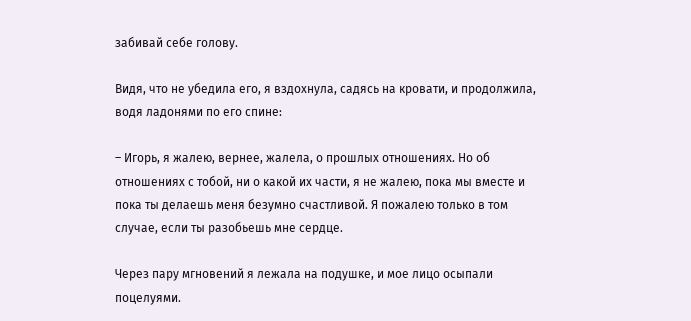забивай себе голову.

Видя, что не убедила его, я вздохнула, садясь на кровати, и продолжила, водя ладонями по его спине:

– Игорь, я жалею, вернее, жалела, о прошлых отношениях. Но об отношениях с тобой, ни о какой их части, я не жалею, пока мы вместе и пока ты делаешь меня безумно счастливой. Я пожалею только в том случае, если ты разобьешь мне сердце.

Через пару мгновений я лежала на подушке, и мое лицо осыпали поцелуями.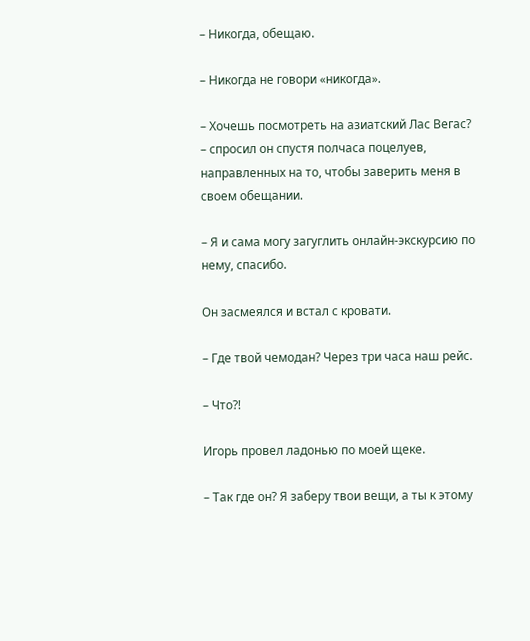– Никогда, обещаю.

– Никогда не говори «никогда».

– Хочешь посмотреть на азиатский Лас Вегас? – спросил он спустя полчаса поцелуев, направленных на то, чтобы заверить меня в своем обещании.

– Я и сама могу загуглить онлайн-экскурсию по нему, спасибо.

Он засмеялся и встал с кровати.

– Где твой чемодан? Через три часа наш рейс.

– Что?!

Игорь провел ладонью по моей щеке.

– Так где он? Я заберу твои вещи, а ты к этому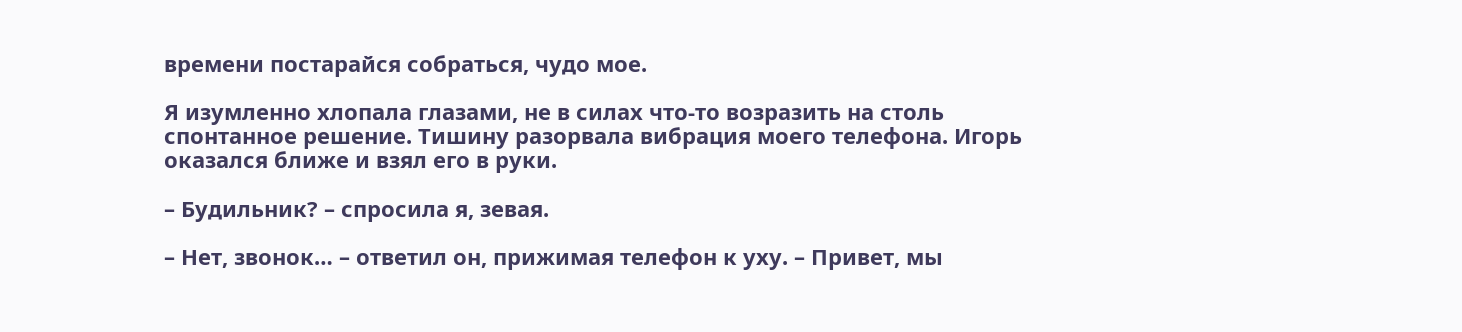времени постарайся собраться, чудо мое.

Я изумленно хлопала глазами, не в силах что-то возразить на столь спонтанное решение. Тишину разорвала вибрация моего телефона. Игорь оказался ближе и взял его в руки.

– Будильник? – спросила я, зевая.

– Нет, звонок… – ответил он, прижимая телефон к уху. – Привет, мы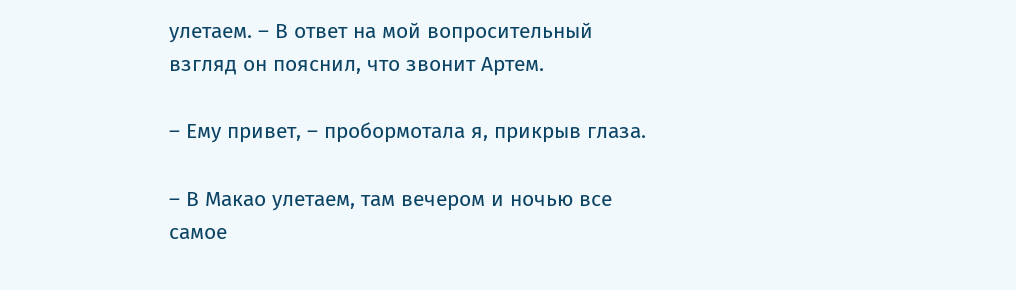улетаем. – В ответ на мой вопросительный взгляд он пояснил, что звонит Артем.

– Ему привет, – пробормотала я, прикрыв глаза.

– В Макао улетаем, там вечером и ночью все самое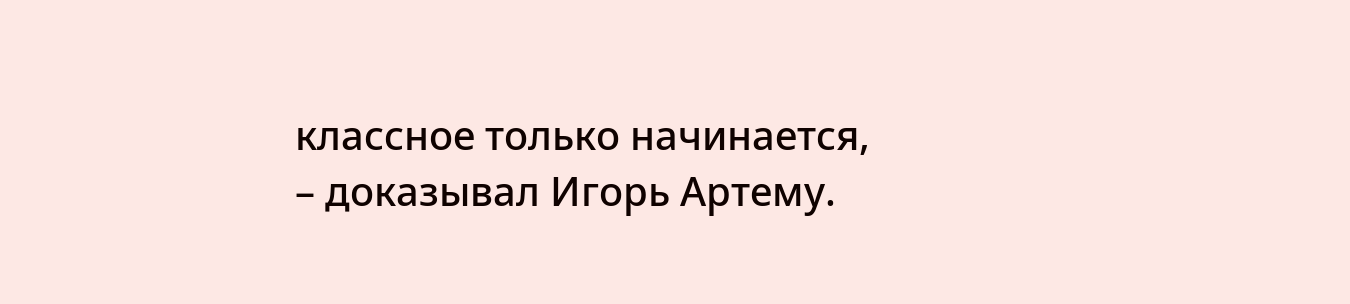классное только начинается, – доказывал Игорь Артему.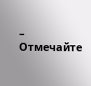– Отмечайте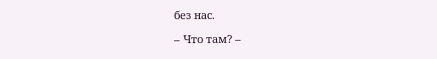без нас.

– Что там? –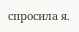спросила я.